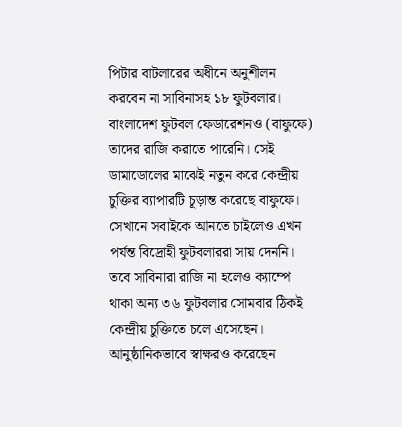পিটার বাটলারের অধীনে অনুশীলন করবেন না সাবিনাসহ ১৮ ফুটবলার। বাংলাদেশ ফুটবল ফেডারেশনও (বাফুফে) তাদের রাজি করাতে পারেনি। সেই ডামাডোলের মাঝেই নতুন করে কেন্দ্রীয় চুক্তির ব্যাপারটি চূড়ান্ত করেছে বাফুফে। সেখানে সবাইকে আনতে চাইলেও এখন পর্যন্ত বিদ্রোহী ফুটবলাররা সায় দেননি। তবে সাবিনারা রাজি না হলেও ক্যাম্পে থাকা অন্য ৩৬ ফুটবলার সোমবার ঠিকই কেন্দ্রীয় চুক্তিতে চলে এসেছেন। আনুষ্ঠানিকভাবে স্বাক্ষরও করেছেন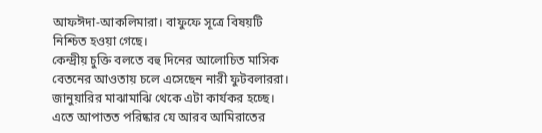আফঈদা-আকলিমারা। বাফুফে সূত্রে বিষয়টি নিশ্চিত হওয়া গেছে।
কেন্দ্রীয় চুক্তি বলতে বহু দিনের আলোচিত মাসিক বেতনের আওতায় চলে এসেছেন নারী ফুটবলাররা। জানুয়ারির মাঝামাঝি থেকে এটা কার্যকর হচ্ছে। এতে আপাতত পরিষ্কার যে আরব আমিরাতের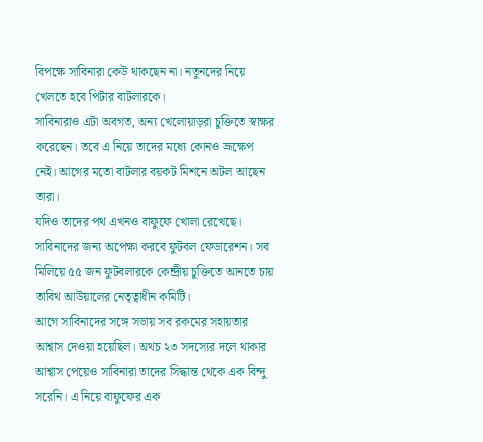বিপক্ষে সাবিনারা কেউ থাকছেন না। নতুনদের নিয়ে খেলতে হবে পিটার বাটলারকে।
সাবিনারাও এটা অবগত, অন্য খেলোয়াড়রা চুক্তিতে স্বাক্ষর করেছেন। তবে এ নিয়ে তাদের মধ্যে কোনও ভ্রূক্ষেপ নেই। আগের মতো বাটলার বয়কট মিশনে অটল আছেন তারা।
যদিও তাদের পথ এখনও বাফুফে খোলা রেখেছে। সাবিনাদের জন্য অপেক্ষা করবে ফুটবল ফেডারেশন। সব মিলিয়ে ৫৫ জন ফুটবলারকে কেন্দ্রীয় চুক্তিতে আনতে চায় তাবিথ আউয়ালের নেতৃত্বাধীন কমিটি।
আগে সাবিনাদের সঙ্গে সভায় সব রকমের সহায়তার আশ্বাস দেওয়া হয়েছিল। অথচ ২৩ সদস্যের দলে থাকার আশ্বাস পেয়েও সাবিনারা তাদের সিদ্ধান্ত থেকে এক বিন্দু সরেনি। এ নিয়ে বাফুফের এক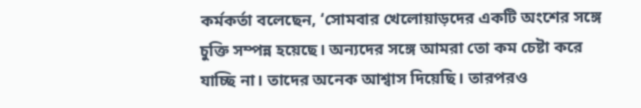কর্মকর্তা বলেছেন, ‘সোমবার খেলোয়াড়দের একটি অংশের সঙ্গে চুক্তি সম্পন্ন হয়েছে। অন্যদের সঙ্গে আমরা তো কম চেষ্টা করে যাচ্ছি না। তাদের অনেক আশ্বাস দিয়েছি। তারপরও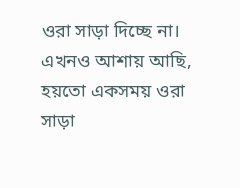ওরা সাড়া দিচ্ছে না। এখনও আশায় আছি, হয়তো একসময় ওরা সাড়া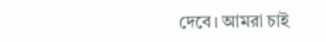দেবে। আমরা চাই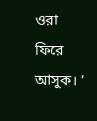ওরা ফিরে আসুক। ’